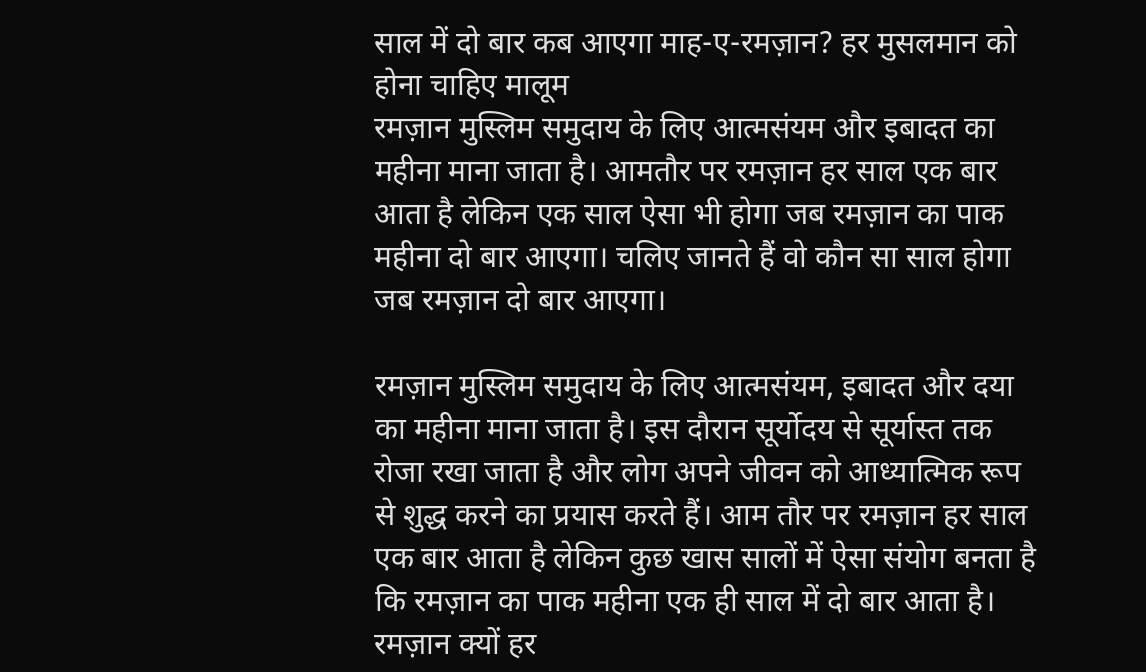साल में दो बार कब आएगा माह-ए-रमज़ान? हर मुसलमान को होना चाहिए मालूम
रमज़ान मुस्लिम समुदाय के लिए आत्मसंयम और इबादत का महीना माना जाता है। आमतौर पर रमज़ान हर साल एक बार आता है लेकिन एक साल ऐसा भी होगा जब रमज़ान का पाक महीना दो बार आएगा। चलिए जानते हैं वो कौन सा साल होगा जब रमज़ान दो बार आएगा।

रमज़ान मुस्लिम समुदाय के लिए आत्मसंयम, इबादत और दया का महीना माना जाता है। इस दौरान सूर्योदय से सूर्यास्त तक रोजा रखा जाता है और लोग अपने जीवन को आध्यात्मिक रूप से शुद्ध करने का प्रयास करते हैं। आम तौर पर रमज़ान हर साल एक बार आता है लेकिन कुछ खास सालों में ऐसा संयोग बनता है कि रमज़ान का पाक महीना एक ही साल में दो बार आता है।
रमज़ान क्यों हर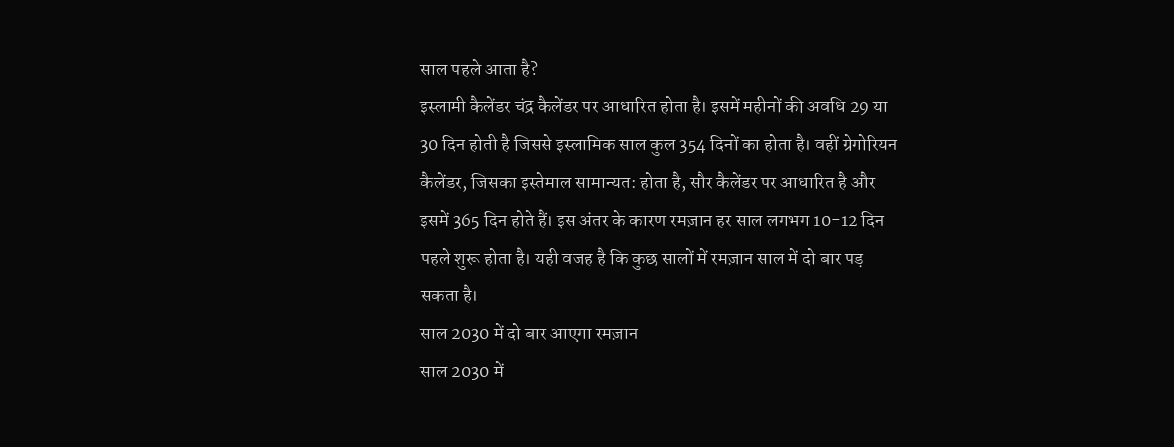साल पहले आता है?
इस्लामी कैलेंडर चंद्र कैलेंडर पर आधारित होता है। इसमें महीनों की अवधि 29 या 30 दिन होती है जिससे इस्लामिक साल कुल 354 दिनों का होता है। वहीं ग्रेगोरियन कैलेंडर, जिसका इस्तेमाल सामान्यत: होता है, सौर कैलेंडर पर आधारित है और इसमें 365 दिन होते हैं। इस अंतर के कारण रमज़ान हर साल लगभग 10-12 दिन पहले शुरू होता है। यही वजह है कि कुछ सालों में रमज़ान साल में दो बार पड़ सकता है।
साल 2030 में दो बार आएगा रमज़ान
साल 2030 में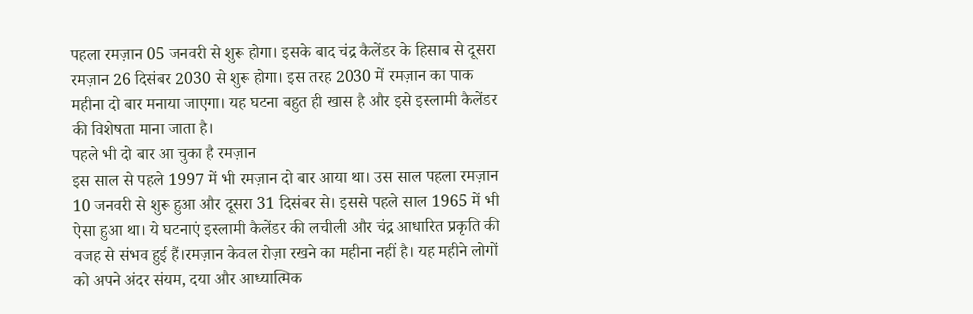पहला रमज़ान 05 जनवरी से शुरू होगा। इसके बाद चंद्र कैलेंडर के हिसाब से दूसरा रमज़ान 26 दिसंबर 2030 से शुरू होगा। इस तरह 2030 में रमज़ान का पाक महीना दो बार मनाया जाएगा। यह घटना बहुत ही खास है और इसे इस्लामी कैलेंडर की विशेषता माना जाता है।
पहले भी दो बार आ चुका है रमज़ान
इस साल से पहले 1997 में भी रमज़ान दो बार आया था। उस साल पहला रमज़ान 10 जनवरी से शुरू हुआ और दूसरा 31 दिसंबर से। इससे पहले साल 1965 में भी ऐसा हुआ था। ये घटनाएं इस्लामी कैलेंडर की लचीली और चंद्र आधारित प्रकृति की वजह से संभव हुई हैं।रमज़ान केवल रोज़ा रखने का महीना नहीं है। यह महीने लोगों को अपने अंदर संयम, दया और आध्यात्मिक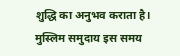शुद्धि का अनुभव कराता है। मुस्लिम समुदाय इस समय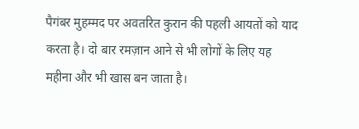पैगंबर मुहम्मद पर अवतरित कुरान की पहली आयतों को याद करता है। दो बार रमज़ान आने से भी लोगों के लिए यह महीना और भी खास बन जाता है।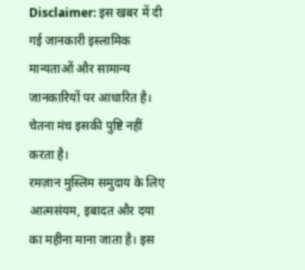Disclaimer: इस खबर में दी गई जानकारी इस्लामिक मान्यताओं और सामान्य जानकारियों पर आधारित है। चेतना मंच इसकी पुष्टि नहीं करता है।
रमज़ान मुस्लिम समुदाय के लिए आत्मसंयम, इबादत और दया का महीना माना जाता है। इस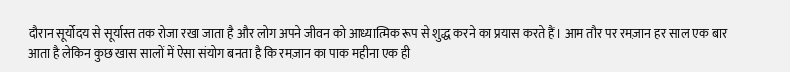दौरान सूर्योदय से सूर्यास्त तक रोजा रखा जाता है और लोग अपने जीवन को आध्यात्मिक रूप से शुद्ध करने का प्रयास करते हैं। आम तौर पर रमज़ान हर साल एक बार आता है लेकिन कुछ खास सालों में ऐसा संयोग बनता है कि रमज़ान का पाक महीना एक ही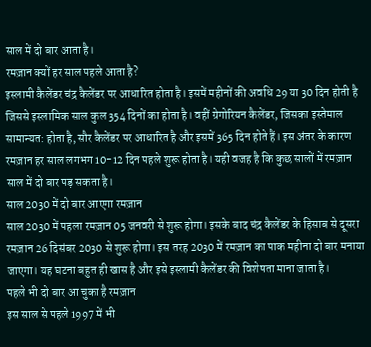साल में दो बार आता है।
रमज़ान क्यों हर साल पहले आता है?
इस्लामी कैलेंडर चंद्र कैलेंडर पर आधारित होता है। इसमें महीनों की अवधि 29 या 30 दिन होती है जिससे इस्लामिक साल कुल 354 दिनों का होता है। वहीं ग्रेगोरियन कैलेंडर, जिसका इस्तेमाल सामान्यत: होता है, सौर कैलेंडर पर आधारित है और इसमें 365 दिन होते हैं। इस अंतर के कारण रमज़ान हर साल लगभग 10-12 दिन पहले शुरू होता है। यही वजह है कि कुछ सालों में रमज़ान साल में दो बार पड़ सकता है।
साल 2030 में दो बार आएगा रमज़ान
साल 2030 में पहला रमज़ान 05 जनवरी से शुरू होगा। इसके बाद चंद्र कैलेंडर के हिसाब से दूसरा रमज़ान 26 दिसंबर 2030 से शुरू होगा। इस तरह 2030 में रमज़ान का पाक महीना दो बार मनाया जाएगा। यह घटना बहुत ही खास है और इसे इस्लामी कैलेंडर की विशेषता माना जाता है।
पहले भी दो बार आ चुका है रमज़ान
इस साल से पहले 1997 में भी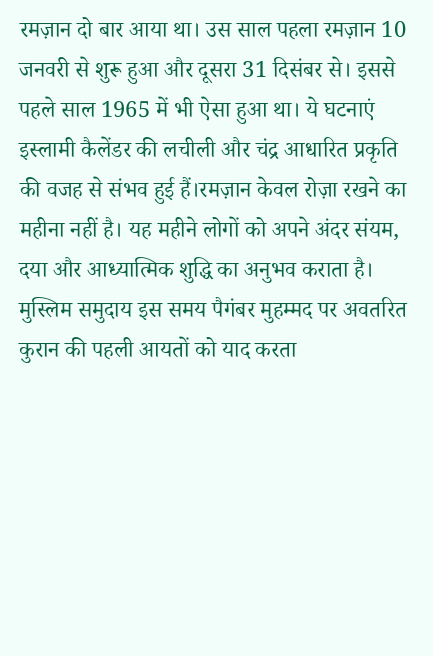रमज़ान दो बार आया था। उस साल पहला रमज़ान 10 जनवरी से शुरू हुआ और दूसरा 31 दिसंबर से। इससे पहले साल 1965 में भी ऐसा हुआ था। ये घटनाएं इस्लामी कैलेंडर की लचीली और चंद्र आधारित प्रकृति की वजह से संभव हुई हैं।रमज़ान केवल रोज़ा रखने का महीना नहीं है। यह महीने लोगों को अपने अंदर संयम, दया और आध्यात्मिक शुद्धि का अनुभव कराता है। मुस्लिम समुदाय इस समय पैगंबर मुहम्मद पर अवतरित कुरान की पहली आयतों को याद करता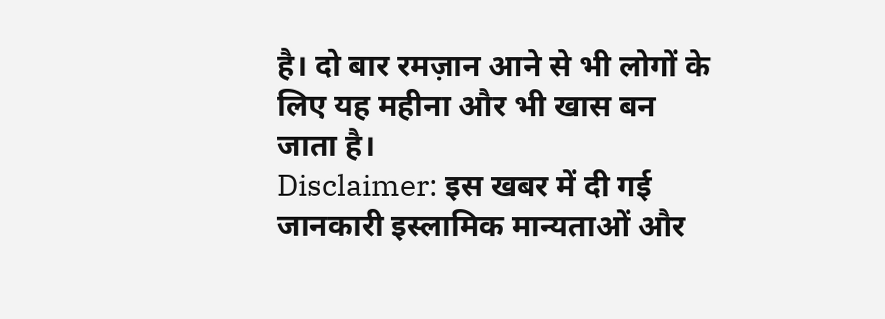है। दो बार रमज़ान आने से भी लोगों के लिए यह महीना और भी खास बन जाता है।
Disclaimer: इस खबर में दी गई जानकारी इस्लामिक मान्यताओं और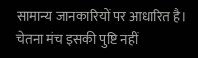सामान्य जानकारियों पर आधारित है। चेतना मंच इसकी पुष्टि नहीं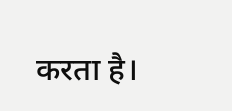करता है।